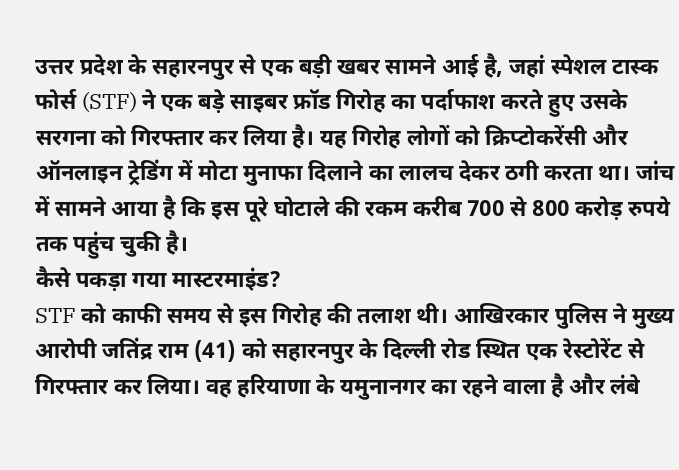उत्तर प्रदेश के सहारनपुर से एक बड़ी खबर सामने आई है, जहां स्पेशल टास्क फोर्स (STF) ने एक बड़े साइबर फ्रॉड गिरोह का पर्दाफाश करते हुए उसके सरगना को गिरफ्तार कर लिया है। यह गिरोह लोगों को क्रिप्टोकरेंसी और ऑनलाइन ट्रेडिंग में मोटा मुनाफा दिलाने का लालच देकर ठगी करता था। जांच में सामने आया है कि इस पूरे घोटाले की रकम करीब 700 से 800 करोड़ रुपये तक पहुंच चुकी है।
कैसे पकड़ा गया मास्टरमाइंड?
STF को काफी समय से इस गिरोह की तलाश थी। आखिरकार पुलिस ने मुख्य आरोपी जतिंद्र राम (41) को सहारनपुर के दिल्ली रोड स्थित एक रेस्टोरेंट से गिरफ्तार कर लिया। वह हरियाणा के यमुनानगर का रहने वाला है और लंबे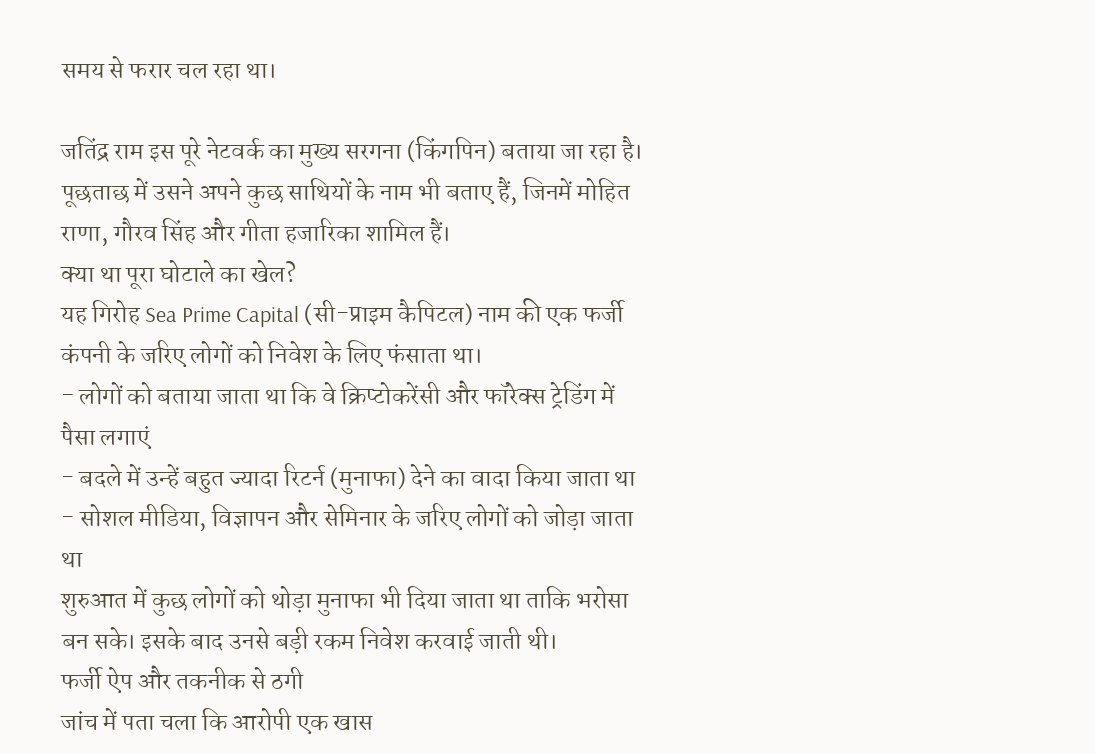समय से फरार चल रहा था।

जतिंद्र राम इस पूरे नेटवर्क का मुख्य सरगना (किंगपिन) बताया जा रहा है। पूछताछ में उसने अपने कुछ साथियों के नाम भी बताए हैं, जिनमें मोहित राणा, गौरव सिंह और गीता हजारिका शामिल हैं।
क्या था पूरा घोटाले का खेल?
यह गिरोह Sea Prime Capital (सी-प्राइम कैपिटल) नाम की एक फर्जी कंपनी के जरिए लोगों को निवेश के लिए फंसाता था।
- लोगों को बताया जाता था कि वे क्रिप्टोकरेंसी और फॉरेक्स ट्रेडिंग में पैसा लगाएं
- बदले में उन्हें बहुत ज्यादा रिटर्न (मुनाफा) देने का वादा किया जाता था
- सोशल मीडिया, विज्ञापन और सेमिनार के जरिए लोगों को जोड़ा जाता था
शुरुआत में कुछ लोगों को थोड़ा मुनाफा भी दिया जाता था ताकि भरोसा बन सके। इसके बाद उनसे बड़ी रकम निवेश करवाई जाती थी।
फर्जी ऐप और तकनीक से ठगी
जांच में पता चला कि आरोपी एक खास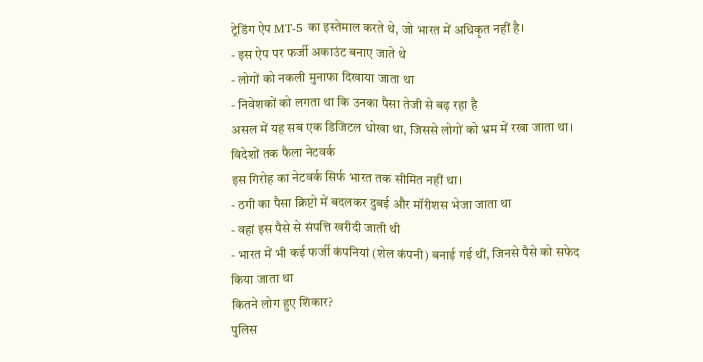ट्रेडिंग ऐप MT-5 का इस्तेमाल करते थे, जो भारत में अधिकृत नहीं है।
- इस ऐप पर फर्जी अकाउंट बनाए जाते थे
- लोगों को नकली मुनाफा दिखाया जाता था
- निवेशकों को लगता था कि उनका पैसा तेजी से बढ़ रहा है
असल में यह सब एक डिजिटल धोखा था, जिससे लोगों को भ्रम में रखा जाता था।
विदेशों तक फैला नेटवर्क
इस गिरोह का नेटवर्क सिर्फ भारत तक सीमित नहीं था।
- ठगी का पैसा क्रिप्टो में बदलकर दुबई और मॉरीशस भेजा जाता था
- वहां इस पैसे से संपत्ति खरीदी जाती थी
- भारत में भी कई फर्जी कंपनियां (शेल कंपनी) बनाई गई थीं, जिनसे पैसे को सफेद किया जाता था
कितने लोग हुए शिकार?
पुलिस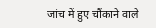जांच में हुए चौंकाने वाले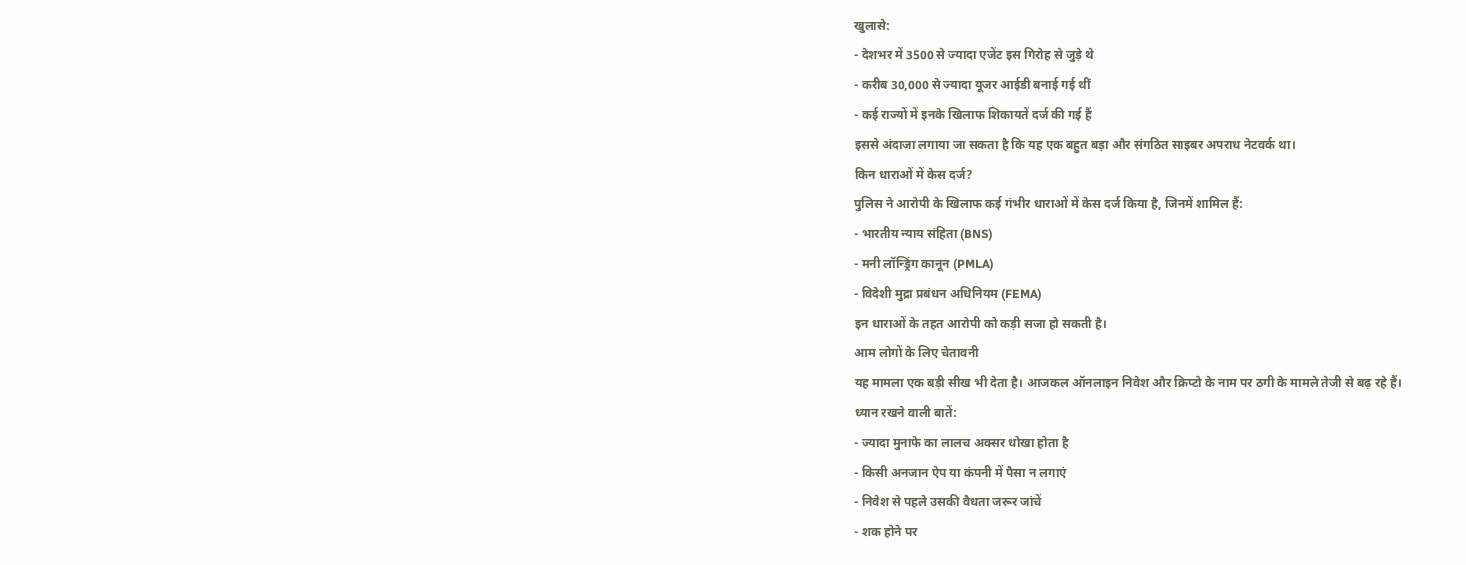खुलासे:
- देशभर में 3500 से ज्यादा एजेंट इस गिरोह से जुड़े थे
- करीब 30,000 से ज्यादा यूजर आईडी बनाई गई थीं
- कई राज्यों में इनके खिलाफ शिकायतें दर्ज की गई हैं
इससे अंदाजा लगाया जा सकता है कि यह एक बहुत बड़ा और संगठित साइबर अपराध नेटवर्क था।
किन धाराओं में केस दर्ज?
पुलिस ने आरोपी के खिलाफ कई गंभीर धाराओं में केस दर्ज किया है, जिनमें शामिल हैं:
- भारतीय न्याय संहिता (BNS)
- मनी लॉन्ड्रिंग कानून (PMLA)
- विदेशी मुद्रा प्रबंधन अधिनियम (FEMA)
इन धाराओं के तहत आरोपी को कड़ी सजा हो सकती है।
आम लोगों के लिए चेतावनी
यह मामला एक बड़ी सीख भी देता है। आजकल ऑनलाइन निवेश और क्रिप्टो के नाम पर ठगी के मामले तेजी से बढ़ रहे हैं।
ध्यान रखने वाली बातें:
- ज्यादा मुनाफे का लालच अक्सर धोखा होता है
- किसी अनजान ऐप या कंपनी में पैसा न लगाएं
- निवेश से पहले उसकी वैधता जरूर जांचें
- शक होने पर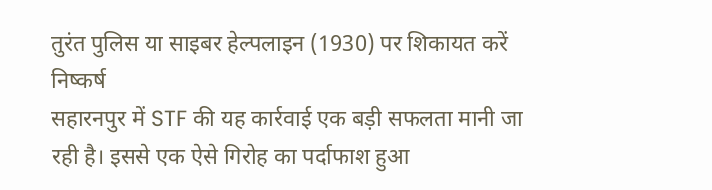तुरंत पुलिस या साइबर हेल्पलाइन (1930) पर शिकायत करें
निष्कर्ष
सहारनपुर में STF की यह कार्रवाई एक बड़ी सफलता मानी जा रही है। इससे एक ऐसे गिरोह का पर्दाफाश हुआ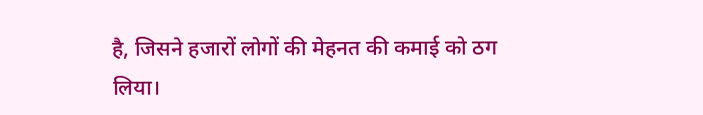है, जिसने हजारों लोगों की मेहनत की कमाई को ठग लिया।